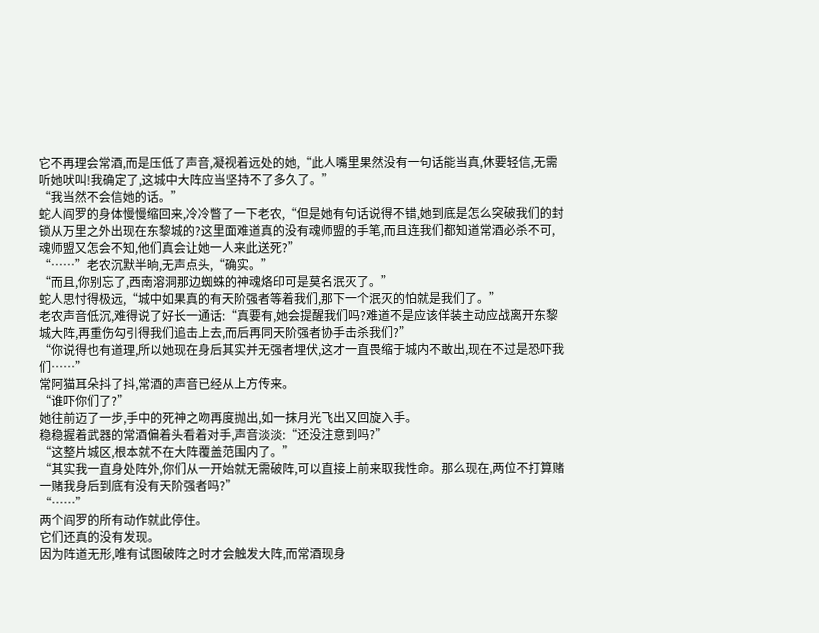它不再理会常酒,而是压低了声音,凝视着远处的她,“此人嘴里果然没有一句话能当真,休要轻信,无需听她吠叫!我确定了,这城中大阵应当坚持不了多久了。”
“我当然不会信她的话。”
蛇人阎罗的身体慢慢缩回来,冷冷瞥了一下老农,“但是她有句话说得不错,她到底是怎么突破我们的封锁从万里之外出现在东黎城的?这里面难道真的没有魂师盟的手笔,而且连我们都知道常酒必杀不可,魂师盟又怎会不知,他们真会让她一人来此送死?”
“……”老农沉默半晌,无声点头,“确实。”
“而且,你别忘了,西南溶洞那边蜘蛛的神魂烙印可是莫名泯灭了。”
蛇人思忖得极远,“城中如果真的有天阶强者等着我们,那下一个泯灭的怕就是我们了。”
老农声音低沉,难得说了好长一通话:“真要有,她会提醒我们吗?难道不是应该佯装主动应战离开东黎城大阵,再重伤勾引得我们追击上去,而后再同天阶强者协手击杀我们?”
“你说得也有道理,所以她现在身后其实并无强者埋伏,这才一直畏缩于城内不敢出,现在不过是恐吓我们……”
常阿猫耳朵抖了抖,常酒的声音已经从上方传来。
“谁吓你们了?”
她往前迈了一步,手中的死神之吻再度抛出,如一抹月光飞出又回旋入手。
稳稳握着武器的常酒偏着头看着对手,声音淡淡:“还没注意到吗?”
“这整片城区,根本就不在大阵覆盖范围内了。”
“其实我一直身处阵外,你们从一开始就无需破阵,可以直接上前来取我性命。那么现在,两位不打算赌一赌我身后到底有没有天阶强者吗?”
“……”
两个阎罗的所有动作就此停住。
它们还真的没有发现。
因为阵道无形,唯有试图破阵之时才会触发大阵,而常酒现身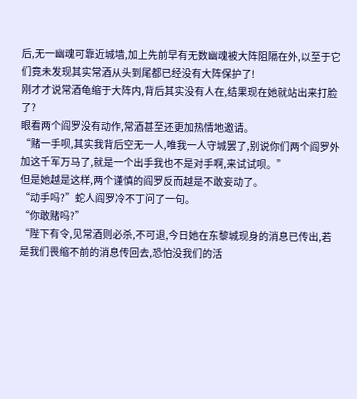后,无一幽魂可靠近城墙,加上先前早有无数幽魂被大阵阻隔在外,以至于它们竟未发现其实常酒从头到尾都已经没有大阵保护了!
刚才才说常酒龟缩于大阵内,背后其实没有人在,结果现在她就站出来打脸了?
眼看两个阎罗没有动作,常酒甚至还更加热情地邀请。
“赌一手呗,其实我背后空无一人,唯我一人守城罢了,别说你们两个阎罗外加这千军万马了,就是一个出手我也不是对手啊,来试试呗。”
但是她越是这样,两个谨慎的阎罗反而越是不敢妄动了。
“动手吗?”蛇人阎罗冷不丁问了一句。
“你敢赌吗?”
“陛下有令,见常酒则必杀,不可退,今日她在东黎城现身的消息已传出,若是我们畏缩不前的消息传回去,恐怕没我们的活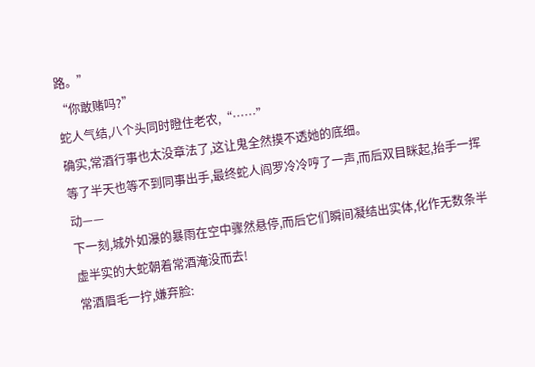路。”
“你敢赌吗?”
蛇人气结,八个头同时瞪住老农,“……”
确实,常酒行事也太没章法了,这让鬼全然摸不透她的底细。
等了半天也等不到同事出手,最终蛇人阎罗冷冷哼了一声,而后双目眯起,抬手一挥动——
下一刻,城外如瀑的暴雨在空中骤然悬停,而后它们瞬间凝结出实体,化作无数条半虚半实的大蛇朝着常酒淹没而去!
常酒眉毛一拧,嫌弃脸: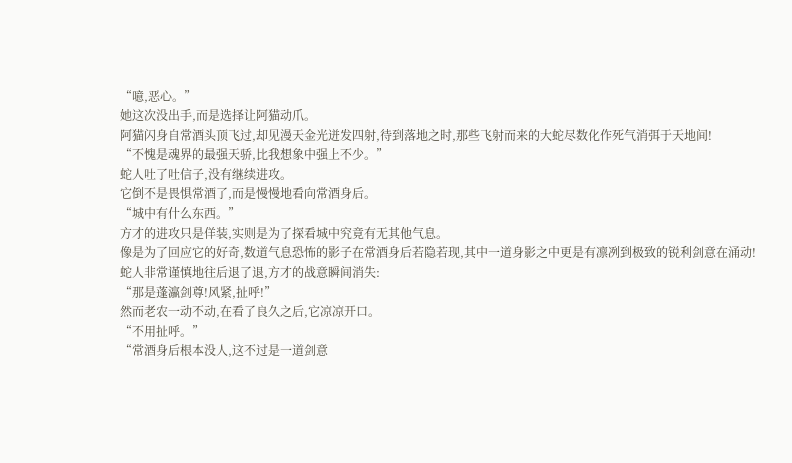“噫,恶心。”
她这次没出手,而是选择让阿猫动爪。
阿猫闪身自常酒头顶飞过,却见漫天金光迸发四射,待到落地之时,那些飞射而来的大蛇尽数化作死气消弭于天地间!
“不愧是魂界的最强天骄,比我想象中强上不少。”
蛇人吐了吐信子,没有继续进攻。
它倒不是畏惧常酒了,而是慢慢地看向常酒身后。
“城中有什么东西。”
方才的进攻只是佯装,实则是为了探看城中究竟有无其他气息。
像是为了回应它的好奇,数道气息恐怖的影子在常酒身后若隐若现,其中一道身影之中更是有凛冽到极致的锐利剑意在涌动!
蛇人非常谨慎地往后退了退,方才的战意瞬间消失:
“那是蓬瀛剑尊!风紧,扯呼!”
然而老农一动不动,在看了良久之后,它凉凉开口。
“不用扯呼。”
“常酒身后根本没人,这不过是一道剑意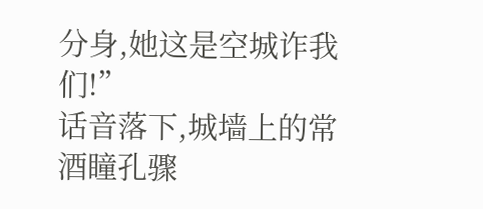分身,她这是空城诈我们!”
话音落下,城墙上的常酒瞳孔骤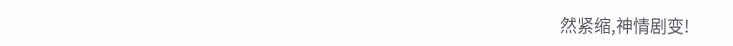然紧缩,神情剧变!